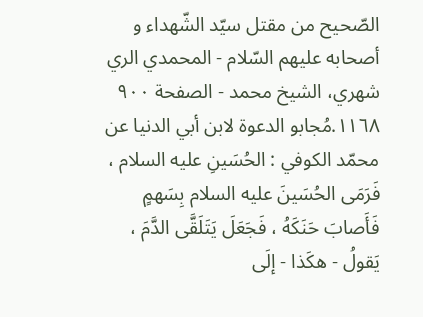الصّحيح من مقتل سيّد الشّهداء و أصحابه عليهم السّلام - المحمدي الري شهري، الشيخ محمد - الصفحة ٩٠٠
١١٦٨.مُجابو الدعوة لابن أبي الدنيا عن محمّد الكوفي : الحُسَينِ عليه السلام ، فَرَمَى الحُسَينَ عليه السلام بِسَهمٍ فَأَصابَ حَنَكَهُ ، فَجَعَلَ يَتَلَقَّى الدَّمَ ، يَقولُ - هكَذا - إلَى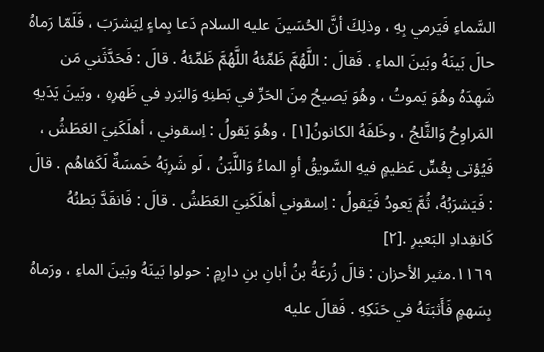السَّماءِ فَيَرمي بِهِ ، وذلِكَ أنَّ الحُسَينَ عليه السلام دَعا بِماءٍ لِيَشرَبَ ، فَلَمّا رَماهُ حالَ بَينَهُ وبَينَ الماءِ . فَقالَ : اللَّهُمَّ ظَمِّئهُ اللَّهُمَّ ظَمِّئهُ . قالَ : فَحَدَّثَني مَن شَهِدَهُ وهُوَ يَموتُ ، وهُوَ يَصيحُ مِنَ الحَرِّ في بَطنِهِ وَالبَردِ في ظَهرِهِ ، وبَينَ يَدَيهِ المَراوِحُ وَالثَّلجُ ، وخَلفَهُ الكانونُ[١] ، وهُوَ يَقولُ : اِسقوني ، أهلَكَنِيَ العَطَشُ ، فَيُؤتى بِعُسٍّ عَظيمٍ فيهِ السَّويقُ أوِ الماءُ وَاللَّبَنُ ، لَو شَرِبَهُ خَمسَةٌ لَكَفاهُم . قالَ : فَيَشرَبُهُ، ثُمَّ يَعودُ فَيَقولُ : اِسقوني أهلَكَنِيَ العَطَشُ . قالَ : فَانقَدَّ بَطنُهُ كَانقِدادِ البَعيرِ .[٢]
١١٦٩.مثير الأحزان : قالَ زُرعَةُ بنُ أبانِ بنِ دارِمٍ : حولوا بَينَهُ وبَينَ الماءِ ، ورَماهُ بِسَهمٍ فَأَثبَتَهُ في حَنَكِهِ . فَقالَ عليه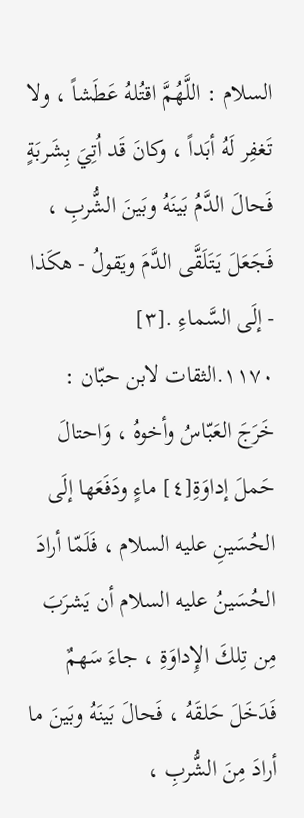السلام : اللَّهُمَّ اقتُلهُ عَطَشاً ، ولا تَغفِر لَهُ أبَداً ، وكانَ قَد اُتِيَ بِشَربَةٍ فَحالَ الدَّمُ بَينَهُ وبَينَ الشُّربِ ، فَجَعَلَ يَتَلَقَّى الدَّمَ ويَقولُ - هكَذا - إلَى السَّماءِ .[٣]
١١٧٠.الثقات لابن حبّان : خَرَجَ العَبّاسُ وأخوهُ ، وَاحتالَ حَملَ إداوَةِ[٤] ماءٍ ودَفَعَها إلَى الحُسَينِ عليه السلام ، فَلَمّا أرادَ الحُسَينُ عليه السلام أن يَشرَبَ مِن تِلكَ الإِداوَةِ ، جاءَ سَهمٌ فَدَخَلَ حَلقَهُ ، فَحالَ بَينَهُ وبَينَ ما أرادَ مِنَ الشُّربِ ،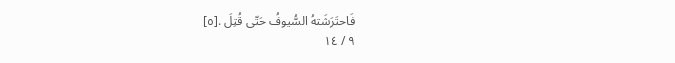فَاحتَرَشَتهُ السُّيوفُ حَتّى قُتِلَ .[٥]
٩ / ١٤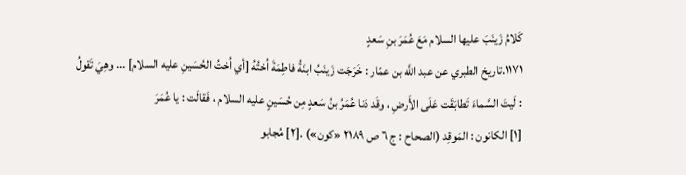كَلامُ زَينَبَ عليها السلام مَعَ عُمَرَ بنِ سَعدٍ
١١٧١.تاريخ الطبري عن عبد اللَّه بن عمّار : خَرَجَت زَينَبُ ابنَةُ فاطِمَةَ اُختُهُ [أي اُختُ الحُسَينِ عليه السلام] ... وهِيَ تَقولُ : لَيتَ السَّماءَ تَطابَقَت عَلَى الأَرضِ ، وقَد دَنا عُمَرُ بنُ سَعدٍ مِن حُسَينٍ عليه السلام ، فَقالَت : يا عُمَرَ
[١] الكانون : المَوقِد (الصحاح : ج ٦ ص ٢١٨٩ «كون») .[٢] مُجابو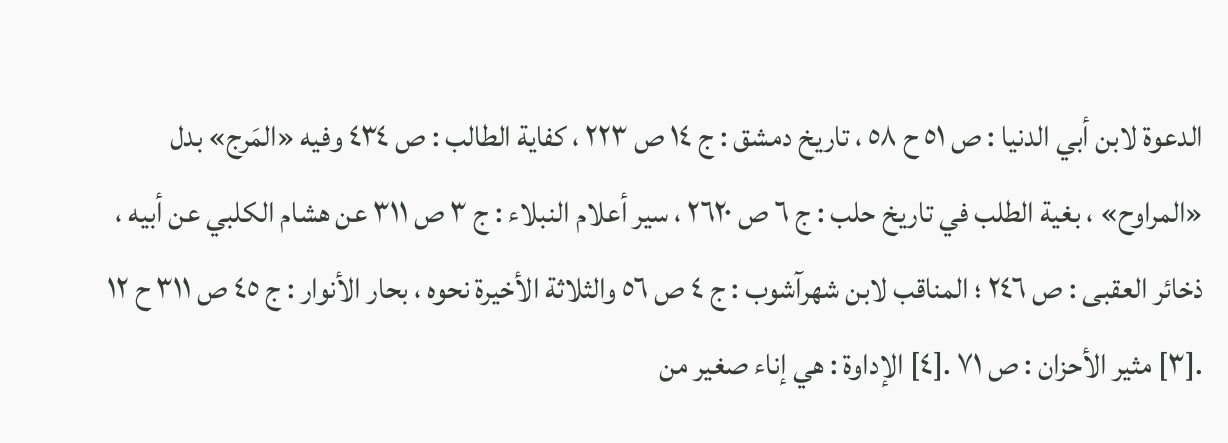الدعوة لابن أبي الدنيا : ص ٥١ ح ٥٨ ، تاريخ دمشق : ج ١٤ ص ٢٢٣ ، كفاية الطالب : ص ٤٣٤ وفيه «المَرج» بدل «المراوح» ، بغية الطلب في تاريخ حلب : ج ٦ ص ٢٦٢٠ ، سير أعلام النبلاء : ج ٣ ص ٣١١ عن هشام الكلبي عن أبيه ، ذخائر العقبى : ص ٢٤٦ ؛ المناقب لابن شهرآشوب : ج ٤ ص ٥٦ والثلاثة الأخيرة نحوه ، بحار الأنوار : ج ٤٥ ص ٣١١ ح ١٢ .[٣] مثير الأحزان : ص ٧١ .[٤] الإداوة : هي إناء صغير من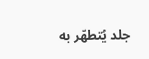جلد يُتطهّر به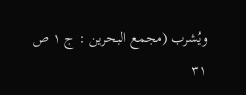ويُشرب (مجمع البحرين : ج ١ ص ٣١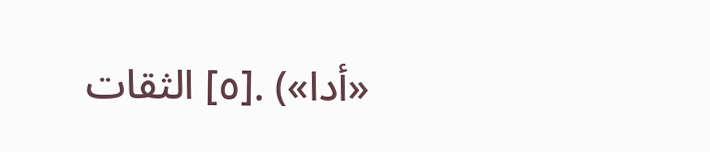«أدا») .[٥] الثقات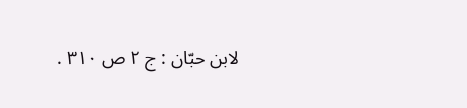لابن حبّان : ج ٢ ص ٣١٠ .